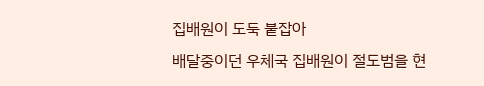집배원이 도둑 붙잡아
배달중이던 우체국 집배원이 절도범을 현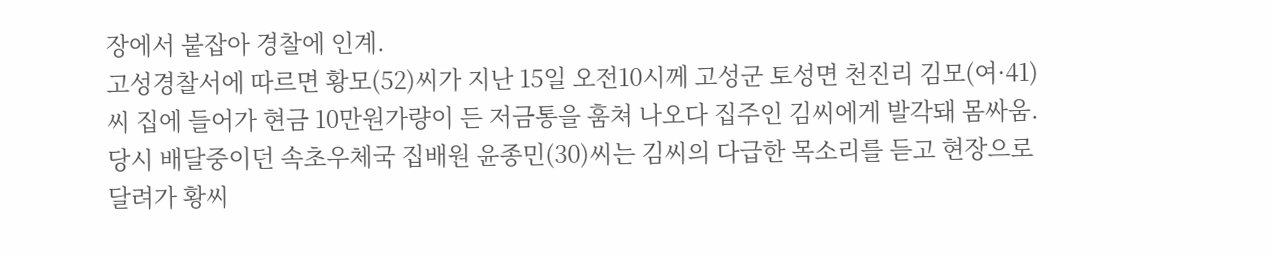장에서 붙잡아 경찰에 인계.
고성경찰서에 따르면 황모(52)씨가 지난 15일 오전10시께 고성군 토성면 천진리 김모(여·41)씨 집에 들어가 현금 10만원가량이 든 저금통을 훔쳐 나오다 집주인 김씨에게 발각돼 몸싸움.
당시 배달중이던 속초우체국 집배원 윤종민(30)씨는 김씨의 다급한 목소리를 듣고 현장으로 달려가 황씨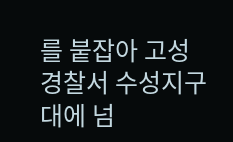를 붙잡아 고성경찰서 수성지구대에 넘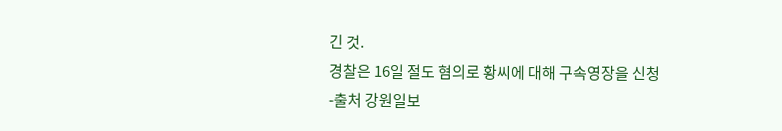긴 것.
경찰은 16일 절도 혐의로 황씨에 대해 구속영장을 신청
-출처 강원일보